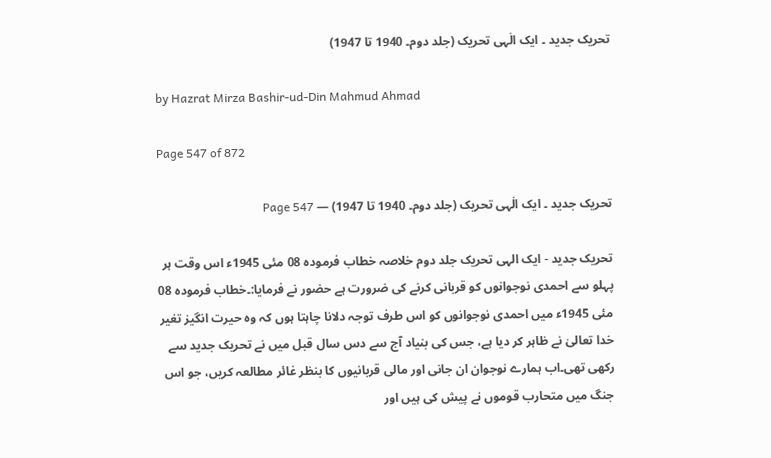تحریک جدید ۔ ایک الٰہی تحریک (جلد دوم۔ 1940 تا 1947)

by Hazrat Mirza Bashir-ud-Din Mahmud Ahmad

Page 547 of 872

تحریک جدید ۔ ایک الٰہی تحریک (جلد دوم۔ 1940 تا 1947) — Page 547

تحریک جدید - ایک الہی تحریک جلد دوم خلاصہ خطاب فرمودہ 08 مئی 1945ء اس وقت ہر پہلو سے احمدی نوجوانوں کو قربانی کرنے کی ضرورت ہے حضور نے فرمایا:۔خطاب فرمودہ 08 مئی 1945ء میں احمدی نوجوانوں کو اس طرف توجہ دلانا چاہتا ہوں کہ وہ حیرت انگیز تغیر خدا تعالیٰ نے ظاہر کر دیا ہے، جس کی بنیاد آج سے دس سال قبل میں نے تحریک جدید سے رکھی تھی۔اب ہمارے نوجوان ان جانی اور مالی قربانیوں کا بنظر غائر مطالعہ کریں، جو اس جنگ میں متحارب قوموں نے پیش کی ہیں اور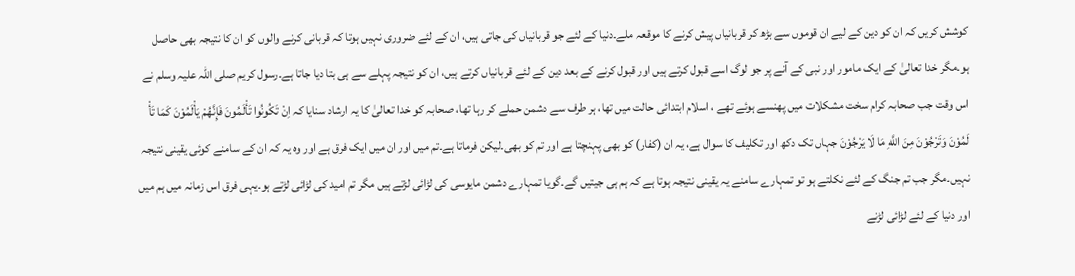کوشش کریں کہ ان کو دین کے لیے ان قوموں سے بڑھ کر قربانیاں پیش کرنے کا موقعہ ملے۔دنیا کے لئے جو قربانیاں کی جاتی ہیں، ان کے لئے ضروری نہیں ہوتا کہ قربانی کرنے والوں کو ان کا نتیجہ بھی حاصل ہو۔مگر خدا تعالیٰ کے ایک مامور اور نبی کے آنے پر جو لوگ اسے قبول کرتے ہیں اور قبول کرنے کے بعد دین کے لئے قربانیاں کرتے ہیں، ان کو نتیجہ پہلے سے ہی بتا دیا جاتا ہے۔رسول کریم صلی اللہ علیہ وسلم نے اس وقت جب صحابہ کرام سخت مشکلات میں پھنسے ہوئے تھے ، اسلام ابتدائی حالت میں تھا، ہر طرف سے دشمن حملے کر رہا تھا، صحابہ کو خدا تعالیٰ کا یہ ارشاد سنایا کہ اِنْ تَكُونُوا تَأْلَمُونَ فَإِنَّهُمْ يَأْلَمُوْنَ كَمَا تَأْ لَمُوْنَ وَتَرْجُوْنَ مِنَ اللَّهِ مَا لَا يَرْجُوْنَ جہاں تک دکھ اور تکلیف کا سوال ہے، یہ ان (کفار) کو بھی پہنچتا ہے اور تم کو بھی۔لیکن فرماتا ہے۔تم میں اور ان میں ایک فرق ہے اور وہ یہ کہ ان کے سامنے کوئی یقینی نتیجہ نہیں۔مگر جب تم جنگ کے لئے نکلتے ہو تو تمہارے سامنے یہ یقینی نتیجہ ہوتا ہے کہ ہم ہی جیتیں گے۔گویا تمہارے دشمن مایوسی کی لڑائی لڑتے ہیں مگر تم امید کی لڑائی لڑتے ہو۔یہی فرق اس زمانہ میں ہم میں اور دنیا کے لئے لڑائی لڑنے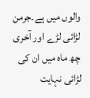والوں میں ہے۔جرمن لڑائی لڑے اور آخری چھ ماہ میں ان کی لڑائی نہایت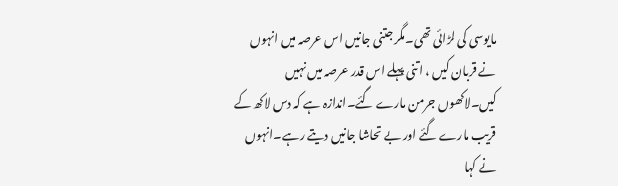مایوسی کی لڑائی تھی۔مگر جتنی جانیں اس عرصہ میں انہوں نے قربان کیں ، اتنی پہلے اس قدر عرصہ میں نہیں کیں۔لاکھوں جرمن مارے گئے۔اندازہ ہے کہ دس لاکھ کے قریب مارے گئے اور بے تحاشا جانیں دیتے رہے۔انہوں نے کہا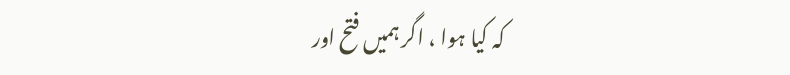کہ کیا ہوا ، اگر ہمیں فتح اور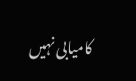کامیابی نہیں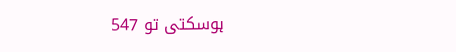ہوسکتی تو 547